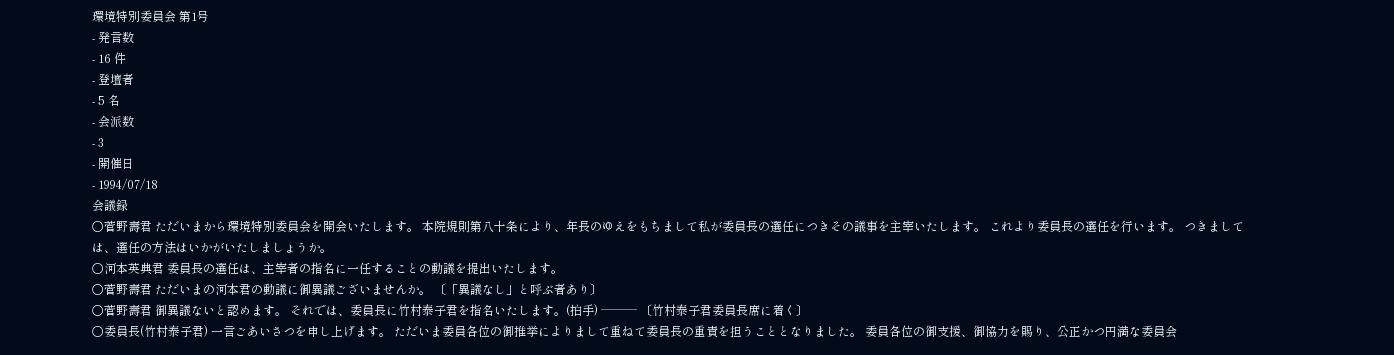環境特別委員会 第1号
- 発言数
- 16 件
- 登壇者
- 5 名
- 会派数
- 3
- 開催日
- 1994/07/18
会議録
○菅野壽君 ただいまから環境特別委員会を開会いたします。 本院規則第八十条により、年長のゆえをもちまして私が委員長の選任につきその議事を主宰いたします。 これより委員長の選任を行います。 つきましては、選任の方法はいかがいたしましょうか。
○河本英典君 委員長の選任は、主宰者の指名に一任することの動議を提出いたします。
○菅野壽君 ただいまの河本君の動議に御異議ございませんか。 〔「異議なし」と呼ぶ者あり〕
○菅野壽君 御異議ないと認めます。 それでは、委員長に竹村泰子君を指名いたします。(拍手) ─── 〔竹村泰子君委員長席に着く〕
○委員長(竹村泰子君) 一言ごあいさつを申し上げます。 ただいま委員各位の御推挙によりまして重ねて委員長の重責を担うこととなりました。 委員各位の御支援、御協力を賜り、公正かつ円満な委員会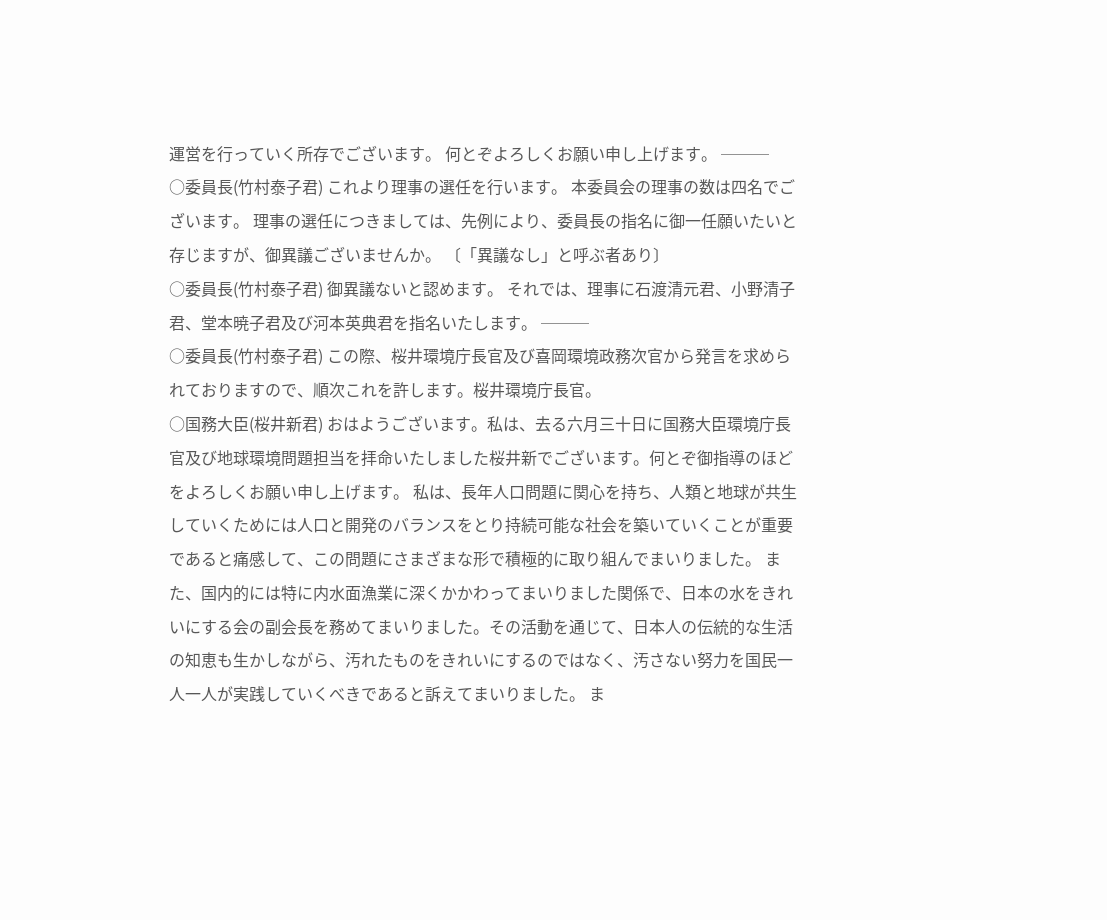運営を行っていく所存でございます。 何とぞよろしくお願い申し上げます。 ───
○委員長(竹村泰子君) これより理事の選任を行います。 本委員会の理事の数は四名でございます。 理事の選任につきましては、先例により、委員長の指名に御一任願いたいと存じますが、御異議ございませんか。 〔「異議なし」と呼ぶ者あり〕
○委員長(竹村泰子君) 御異議ないと認めます。 それでは、理事に石渡清元君、小野清子君、堂本暁子君及び河本英典君を指名いたします。 ───
○委員長(竹村泰子君) この際、桜井環境庁長官及び喜岡環境政務次官から発言を求められておりますので、順次これを許します。桜井環境庁長官。
○国務大臣(桜井新君) おはようございます。私は、去る六月三十日に国務大臣環境庁長官及び地球環境問題担当を拝命いたしました桜井新でございます。何とぞ御指導のほどをよろしくお願い申し上げます。 私は、長年人口問題に関心を持ち、人類と地球が共生していくためには人口と開発のバランスをとり持続可能な社会を築いていくことが重要であると痛感して、この問題にさまざまな形で積極的に取り組んでまいりました。 また、国内的には特に内水面漁業に深くかかわってまいりました関係で、日本の水をきれいにする会の副会長を務めてまいりました。その活動を通じて、日本人の伝統的な生活の知恵も生かしながら、汚れたものをきれいにするのではなく、汚さない努力を国民一人一人が実践していくべきであると訴えてまいりました。 ま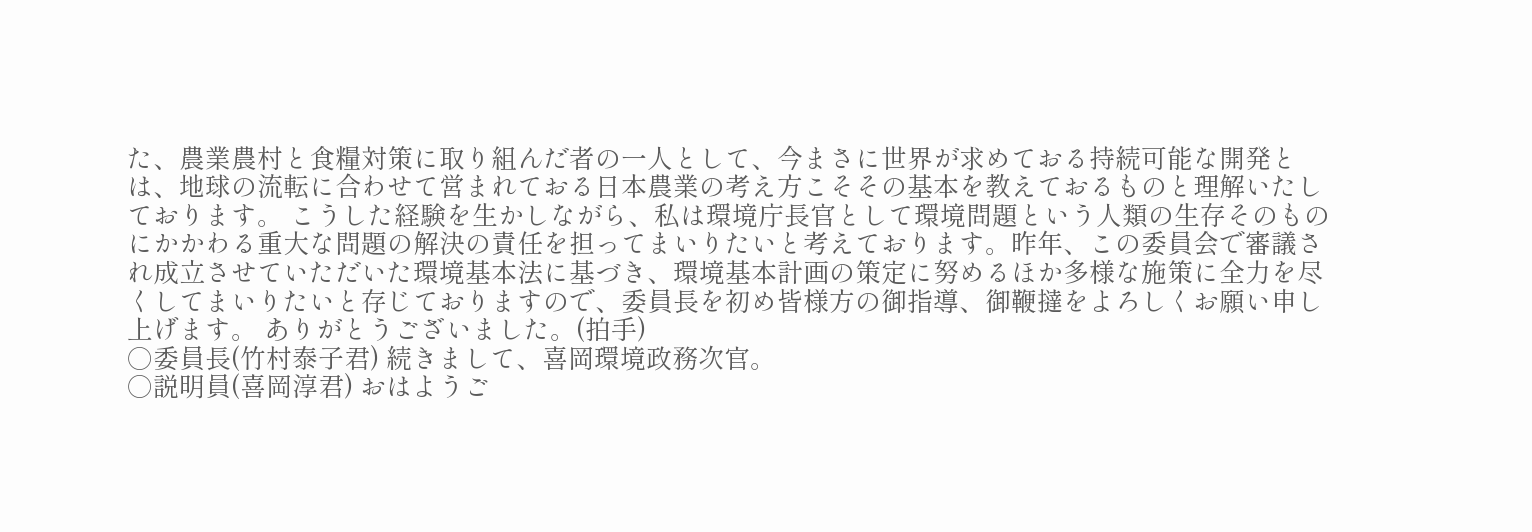た、農業農村と食糧対策に取り組んだ者の一人として、今まさに世界が求めておる持続可能な開発とは、地球の流転に合わせて営まれておる日本農業の考え方こそその基本を教えておるものと理解いたしております。 こうした経験を生かしながら、私は環境庁長官として環境問題という人類の生存そのものにかかわる重大な問題の解決の責任を担ってまいりたいと考えております。昨年、この委員会で審議され成立させていただいた環境基本法に基づき、環境基本計画の策定に努めるほか多様な施策に全力を尽くしてまいりたいと存じておりますので、委員長を初め皆様方の御指導、御鞭撻をよろしくお願い申し上げます。 ありがとうございました。(拍手)
○委員長(竹村泰子君) 続きまして、喜岡環境政務次官。
○説明員(喜岡淳君) おはようご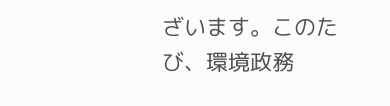ざいます。このたび、環境政務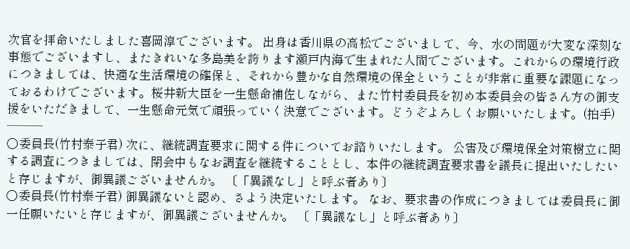次官を拝命いたしました喜岡淳でございます。 出身は香川県の高松でございまして、今、水の問題が大変な深刻な事態でございますし、またきれいな多島美を誇ります瀬戸内海で生まれた人間でございます。これからの環境行政につきましては、快適な生活環境の確保と、それから豊かな自然環境の保全ということが非常に重要な課題になっておるわけでございます。桜井新大臣を一生懸命補佐しながら、また竹村委員長を初め本委員会の皆さん方の御支援をいただきまして、一生懸命元気で頑張っていく決意でございます。どうぞよろしくお願いいたします。(拍手) ───
○委員長(竹村泰子君) 次に、継続調査要求に関する件についてお諮りいたします。 公害及び環境保全対策樹立に関する調査につきましては、閉会中もなお調査を継続することとし、本件の継続調査要求書を議長に提出いたしたいと存じますが、御異議ございませんか。 〔「異議なし」と呼ぶ者あり〕
○委員長(竹村泰子君) 御異議ないと認め、さよう決定いたします。 なお、要求書の作成につきましては委員長に御一任願いたいと存じますが、御異議ございませんか。 〔「異議なし」と呼ぶ者あり〕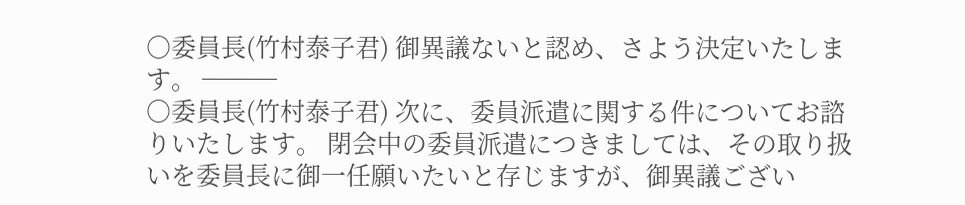○委員長(竹村泰子君) 御異議ないと認め、さよう決定いたします。 ───
○委員長(竹村泰子君) 次に、委員派遣に関する件についてお諮りいたします。 閉会中の委員派遣につきましては、その取り扱いを委員長に御一任願いたいと存じますが、御異議ござい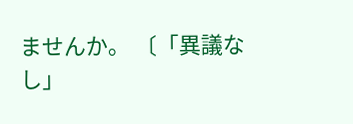ませんか。 〔「異議なし」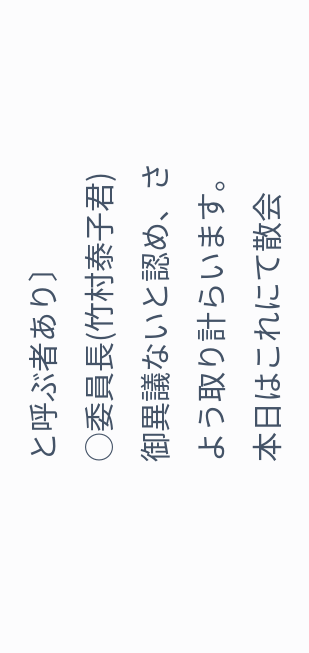と呼ぶ者あり〕
○委員長(竹村泰子君) 御異議ないと認め、さよう取り計らいます。 本日はこれにて散会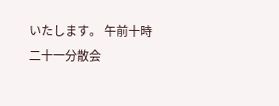いたします。 午前十時二十一分散会